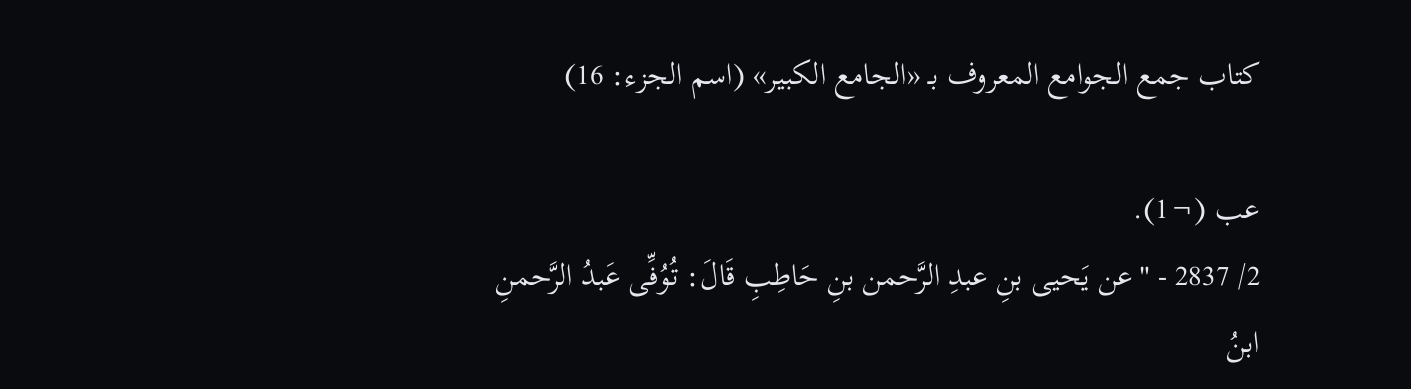كتاب جمع الجوامع المعروف بـ «الجامع الكبير» (اسم الجزء: 16)

عب (¬1).
2/ 2837 - "عن يَحيى بنِ عبدِ الرَّحمن بنِ حَاطِبِ قَالَ: تُوُفِّى عَبدُ الرَّحمنِ ابنُ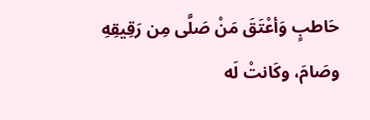حَاطبٍ وَأعْتَقَ مَنْ صَلَّى مِن رَقِيقِهِ وصَامَ، وكَانتْ لَه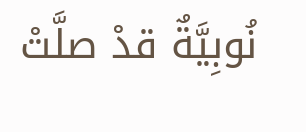نُوبِيَّةٌ قدْ صلَّتْ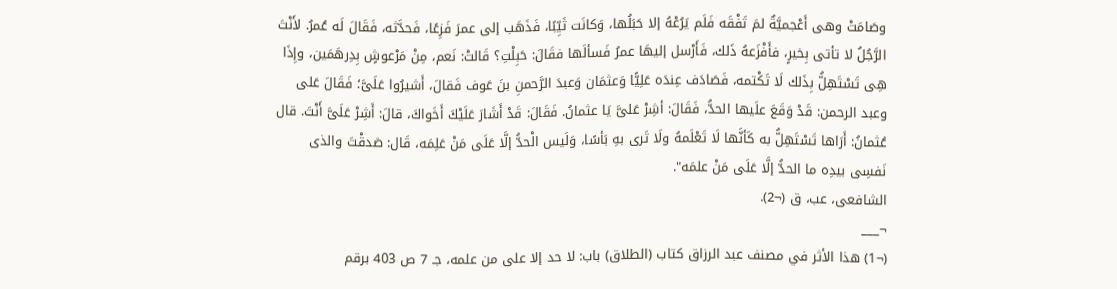وصَامَتْ وهى أَعْجميَّةٌ لمَ تَفْقَه فَلَم يَرُعْهُ إلا حَبَلُها، وَكانَت ثَيِّبًا، فَذَهَب إلى عمرَ فَزِعًا، فَحدَّثه، فَقَالَ لَه عُمرُ. لأَنْتَ الرَّجُلُ لا تأتى بِخيرٍ، فأَفْزَعهُ ذَلك، فَأَرْسل إليهَا عمرُ فَسألَها فقَالَ: حَبِلْتِ؟ قَالتْ: نَعم، مِنْ مَرْعوشٍ بِدِرهَمَين، وإِذَا هِى تَسْتَهِلُّ بِذَلك لَا تَكْتمه، فَصَادَف عِندَه عَلِيًّا وَعثمَان وَعبدَ الرَّحمنِ بنَ عَوف فَقالَ، أَشيرُوا عَلَىَّ؛ فَقَالَ عَلى وعبد الرحمن: قَدْ وَقَعَ علَيها الحدُّ، فَقَالَ: أشِرْ عَلىَّ يَا عثمانُ. فَقَالَ: قَدْ أَشَارَ عَلَيْكَ أَخَواكَ، قالَ: أَشِرْ عَلَىَّ أَنْتَ. قال عُثمانُ: أَرَاها تَسْتَهِلُّ به كَأنَّها لَا تَعْلَمهُ ولَا تَرى بهِ بَأسًا، وَلَيس الْحدُّ إلَّا عَلَى مَنْ عَلِمَه، قَال: صَدقْتَ والذى نَفسِى بيدِه ما الحدُّ إلَّا عَلَى مَنْ علمَه".
الشافعى، عب، ق (¬2).
¬___
(¬1) هذا الأثر في مصنف عبد الرزاق كتاب (الطلاق) باب: لا حد إلا على من علمه، جـ 7 ص 403 برقم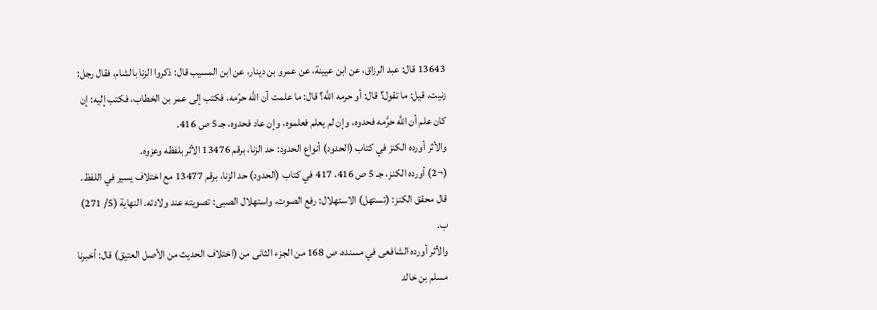13643 قال: عبد الرزاق، عن ابن عيينة، عن عمرو بن دينار، عن ابن المسيب قال: ذكروا الزنا بالشام، فقال رجل: زنيت، قيل: ما تقول؟ قال: أو حرمه اللَّه؟ قال: ما علمت أن اللَّه حرّمه، فكتب إلى عمر بن الخطاب، فكتب إليه: إن كان علم أن اللَّه حرَّمه فحدوه، وإن لم يعلم فعلموه، وإن عاد فحدوه، جـ 5 ص 416.
والأثر أورده الكنز في كتاب (الحدود) أنواع الحدود: حد الزنا، برقم 13476 الأثر بلفظه وعزوه.
(¬2) أورده الكنز، جـ 5 ص 416، 417 في كتاب (الحدود) حد الزنا، برقم 13477 مع اختلاف يسير في اللفظ.
قال محقق الكنز: (تستهل) الاستهلال: رفع الصوت، واستهلال الصبى: تصويته عند ولادته. النهاية (5/ 271) ب.
والأثر أورده الشافعى في مسنده، ص 168 من الجزء الثانى من (اختلاف الحديث من الأصل العتيق) قال: أخبرنا مسلم بن خالد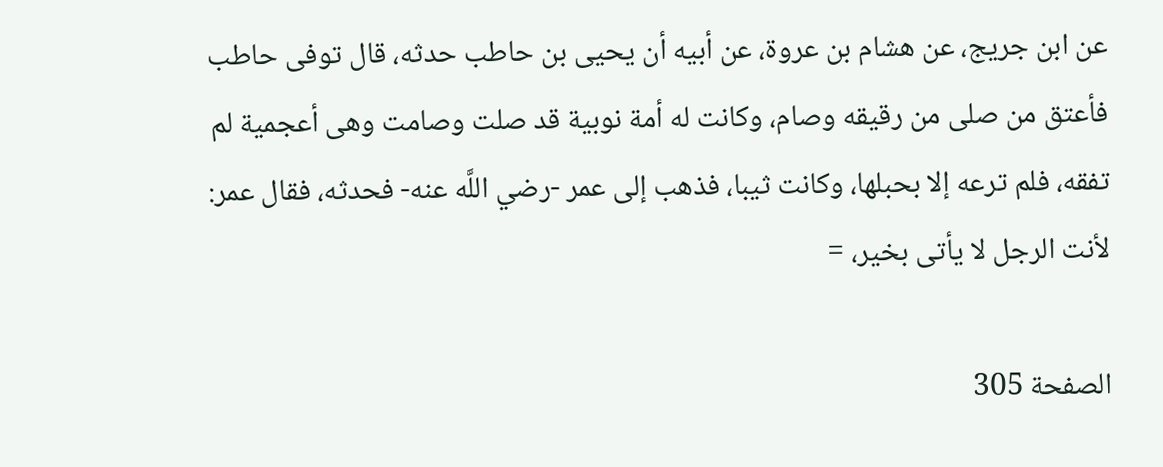عن ابن جريج، عن هشام بن عروة، عن أبيه أن يحيى بن حاطب حدثه، قال توفى حاطب فأعتق من صلى من رقيقه وصام، وكانت له أمة نوبية قد صلت وصامت وهى أعجمية لم تفقه، فلم ترعه إلا بحبلها، وكانت ثيبا، فذهب إلى عمر -رضي اللَّه عنه- فحدثه، فقال عمر: لأنت الرجل لا يأتى بخير، =

الصفحة 305